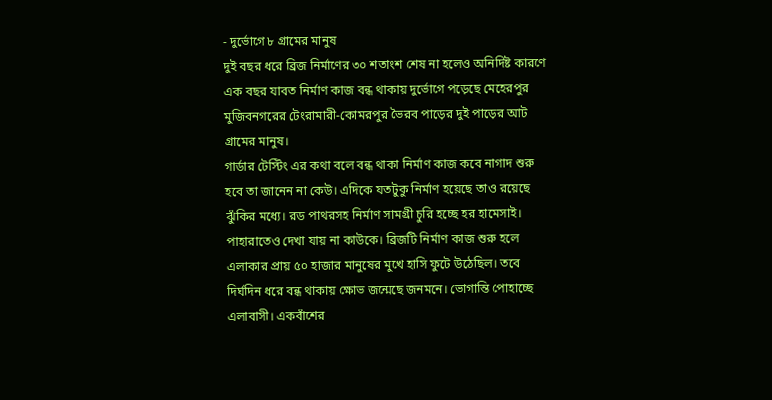- দুর্ভোগে ৮ গ্রামের মানুষ
দুই বছর ধরে ব্রিজ নির্মাণের ৩০ শতাংশ শেষ না হলেও অনির্দিষ্ট কারণে এক বছর যাবত নির্মাণ কাজ বন্ধ থাকায় দুর্ভোগে পড়েছে মেহেরপুর মুজিবনগরের টেংরামারী-কোমরপুর ভৈরব পাড়ের দুই পাড়ের আট গ্রামের মানুষ।
গার্ডার টেস্টিং এর কথা বলে বন্ধ থাকা নির্মাণ কাজ কবে নাগাদ শুরু হবে তা জানেন না কেউ। এদিকে যতটুকু নির্মাণ হয়েছে তাও রয়েছে ঝুঁকির মধ্যে। রড পাথরসহ নির্মাণ সামগ্রী চুরি হচ্ছে হর হামেসাই। পাহারাতেও দেখা যায় না কাউকে। ব্রিজটি নির্মাণ কাজ শুরু হলে এলাকার প্রায় ৫০ হাজার মানুষের মুখে হাসি ফুটে উঠেছিল। তবে দির্ঘদিন ধরে বন্ধ থাকায় ক্ষোভ জন্মেছে জনমনে। ভোগান্তি পোহাচ্ছে এলাবাসী। একবাঁশের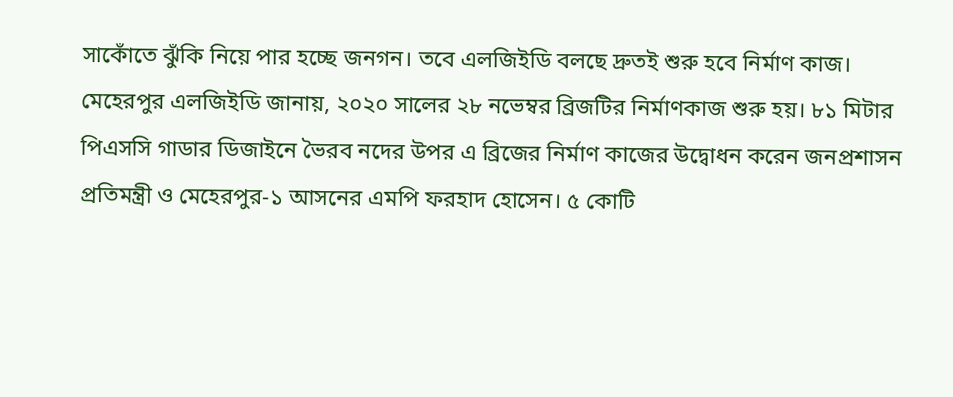সাকোঁতে ঝুঁকি নিয়ে পার হচ্ছে জনগন। তবে এলজিইডি বলছে দ্রুতই শুরু হবে নির্মাণ কাজ।
মেহেরপুর এলজিইডি জানায়, ২০২০ সালের ২৮ নভেম্বর ব্রিজটির নির্মাণকাজ শুরু হয়। ৮১ মিটার পিএসসি গাডার ডিজাইনে ভৈরব নদের উপর এ ব্রিজের নির্মাণ কাজের উদ্বোধন করেন জনপ্রশাসন প্রতিমন্ত্রী ও মেহেরপুর-১ আসনের এমপি ফরহাদ হোসেন। ৫ কোটি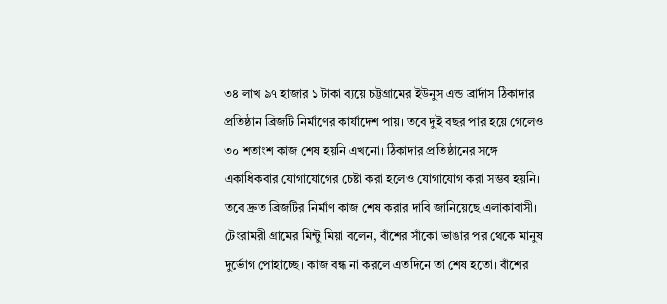৩৪ লাখ ৯৭ হাজার ১ টাকা ব্যয়ে চট্টগ্রামের ইউনুস এন্ড ব্রার্দাস ঠিকাদার প্রতিষ্ঠান ব্রিজটি নির্মাণের কার্যাদেশ পায়। তবে দুই বছর পার হয়ে গেলেও ৩০ শতাংশ কাজ শেষ হয়নি এখনো। ঠিকাদার প্রতিষ্ঠানের সঙ্গে একাধিকবার যোগাযোগের চেষ্টা করা হলেও যোগাযোগ করা সম্ভব হয়নি। তবে দ্রুত ব্রিজটির নির্মাণ কাজ শেষ করার দাবি জানিয়েছে এলাকাবাসী।
টেংরামরী গ্রামের মিন্টু মিয়া বলেন, বাঁশের সাঁকো ভাঙার পর থেকে মানুষ দুর্ভোগ পোহাচ্ছে। কাজ বন্ধ না করলে এতদিনে তা শেষ হতো। বাঁশের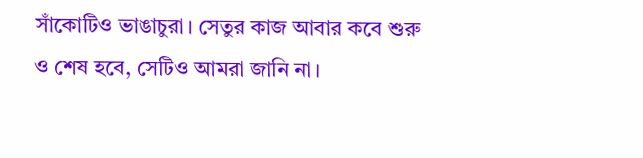সাঁকোটিও ভাঙাচুরা। সেতুর কাজ আবার কবে শুরু ও শেষ হবে, সেটিও আমরা জানি না।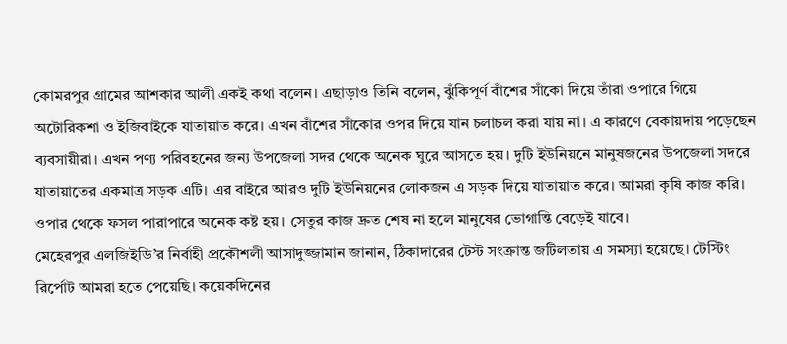কোমরপুর গ্রামের আশকার আলী একই কথা বলেন। এছাড়াও তিনি বলেন, ঝুঁকিপূর্ণ বাঁশের সাঁকো দিয়ে তাঁরা ওপারে গিয়ে অটোরিকশা ও ইজিবাইকে যাতায়াত করে। এখন বাঁশের সাঁকোর ওপর দিয়ে যান চলাচল করা যায় না। এ কারণে বেকায়দায় পড়েছেন ব্যবসায়ীরা। এখন পণ্য পরিবহনের জন্য উপজেলা সদর থেকে অনেক ঘুরে আসতে হয়। দুটি ইউনিয়নে মানুষজনের উপজেলা সদরে যাতায়াতের একমাত্র সড়ক এটি। এর বাইরে আরও দুটি ইউনিয়নের লোকজন এ সড়ক দিয়ে যাতায়াত করে। আমরা কৃষি কাজ করি। ওপার থেকে ফসল পারাপারে অনেক কষ্ট হয়। সেতুর কাজ দ্রুত শেষ না হলে মানুষের ভোগান্তি বেড়েই যাবে।
মেহেরপুর এলজিইডি’র নির্বাহী প্রকৌশলী আসাদুজ্জামান জানান, ঠিকাদারের টেস্ট সংক্রান্ত জটিলতায় এ সমস্যা হয়েছে। টেস্টিং রির্পোট আমরা হতে পেয়েছি। কয়েকদিনের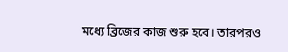মধ্যে ব্রিজের কাজ শুরু হবে। তারপরও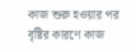কাজ শুরু হওয়ার পর বৃষ্টির কারণে কাজ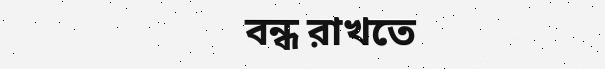বন্ধ রাখতে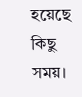হয়েছে কিছু সময়।